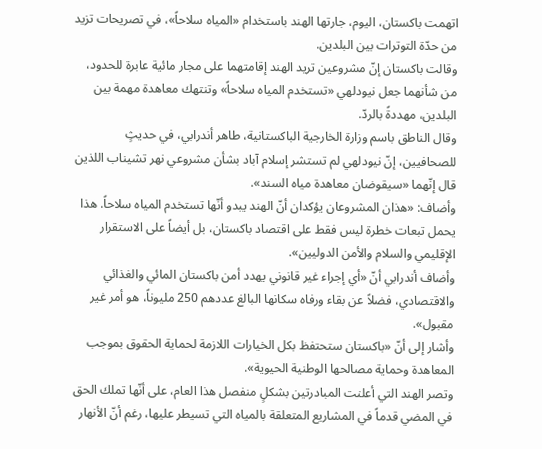اتهمت باكستان، اليوم، جارتها الهند باستخدام «المياه سلاحاً»، في تصريحات تزيد من حدّة التوترات بين البلدين.
وقالت باكستان إنّ مشروعين تريد الهند إقامتهما على مجار مائية عابرة للحدود، من شأنهما جعل نيودلهي «تستخدم المياه سلاحاً» وتنتهك معاهدة مهمة بين البلدين، مهددةً بالردّ.
وقال الناطق باسم وزارة الخارجية الباكستانية، طاهر أندرابي، في حديثٍ للصحافيين، إنّ نيودلهي لم تستشر إسلام آباد بشأن مشروعي نهر تشيناب اللذين قال إنّهما «سيقوضان معاهدة مياه السند».
وأضاف: «هذان المشروعان يؤكدان أنّ الهند يبدو أنّها تستخدم المياه سلاحاً. هذا يحمل تبعات خطرة ليس فقط على اقتصاد باكستان، بل أيضاً على الاستقرار الإقليمي والسلام والأمن الدوليين».
وأضاف أندرابي أنّ «أي إجراء غير قانوني يهدد أمن باكستان المائي والغذائي والاقتصادي، فضلاً عن بقاء ورفاه سكانها البالغ عددهم 250 مليوناً، هو أمر غير مقبول».
وأشار إلى أنّ «باكستان ستحتفظ بكل الخيارات اللازمة لحماية الحقوق بموجب المعاهدة وحماية مصالحها الوطنية الحيوية».
وتصر الهند التي أعلنت المبادرتين بشكلٍ منفصل هذا العام، على أنّها تملك الحق في المضي قدماً في المشاريع المتعلقة بالمياه التي تسيطر عليها، رغم أنّ الأنهار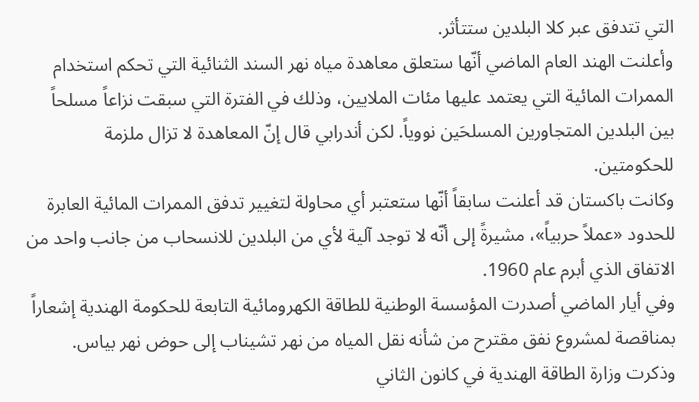التي تتدفق عبر كلا البلدين ستتأثر.
وأعلنت الهند العام الماضي أنّها ستعلق معاهدة مياه نهر السند الثنائية التي تحكم استخدام الممرات المائية التي يعتمد عليها مئات الملايين، وذلك في الفترة التي سبقت نزاعاً مسلحاً بين البلدين المتجاورين المسلحَين نووياً. لكن أندرابي قال إنّ المعاهدة لا تزال ملزمة للحكومتين.
وكانت باكستان قد أعلنت سابقاً أنّها ستعتبر أي محاولة لتغيير تدفق الممرات المائية العابرة للحدود «عملاً حربياً»، مشيرةً إلى أنّه لا توجد آلية لأي من البلدين للانسحاب من جانب واحد من الاتفاق الذي أبرم عام 1960.
وفي أيار الماضي أصدرت المؤسسة الوطنية للطاقة الكهرومائية التابعة للحكومة الهندية إشعاراً بمناقصة لمشروع نفق مقترح من شأنه نقل المياه من نهر تشيناب إلى حوض نهر بياس.
وذكرت وزارة الطاقة الهندية في كانون الثاني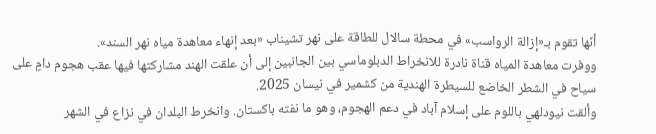أنّها تقوم بـ«إزالة الرواسب» في محطة سالال للطاقة على نهر تشيناب «بعد إنهاء معاهدة مياه نهر السند».
ووفرت معاهدة المياه قناة نادرة للانخراط الدبلوماسي بين الجانبين إلى أن علقت الهند مشاركتها فيها عقب هجوم دامٍ على سياح في الشطر الخاضع للسيطرة الهندية من كشمير في نيسان 2025.
وألقت نيودلهي باللوم على إسلام آباد في دعم الهجوم، وهو ما نفته باكستان. وانخرط البلدان في نزاع في الشهر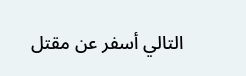التالي أسفر عن مقتل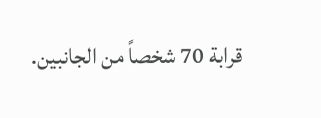قرابة 70 شخصاً من الجانبين.